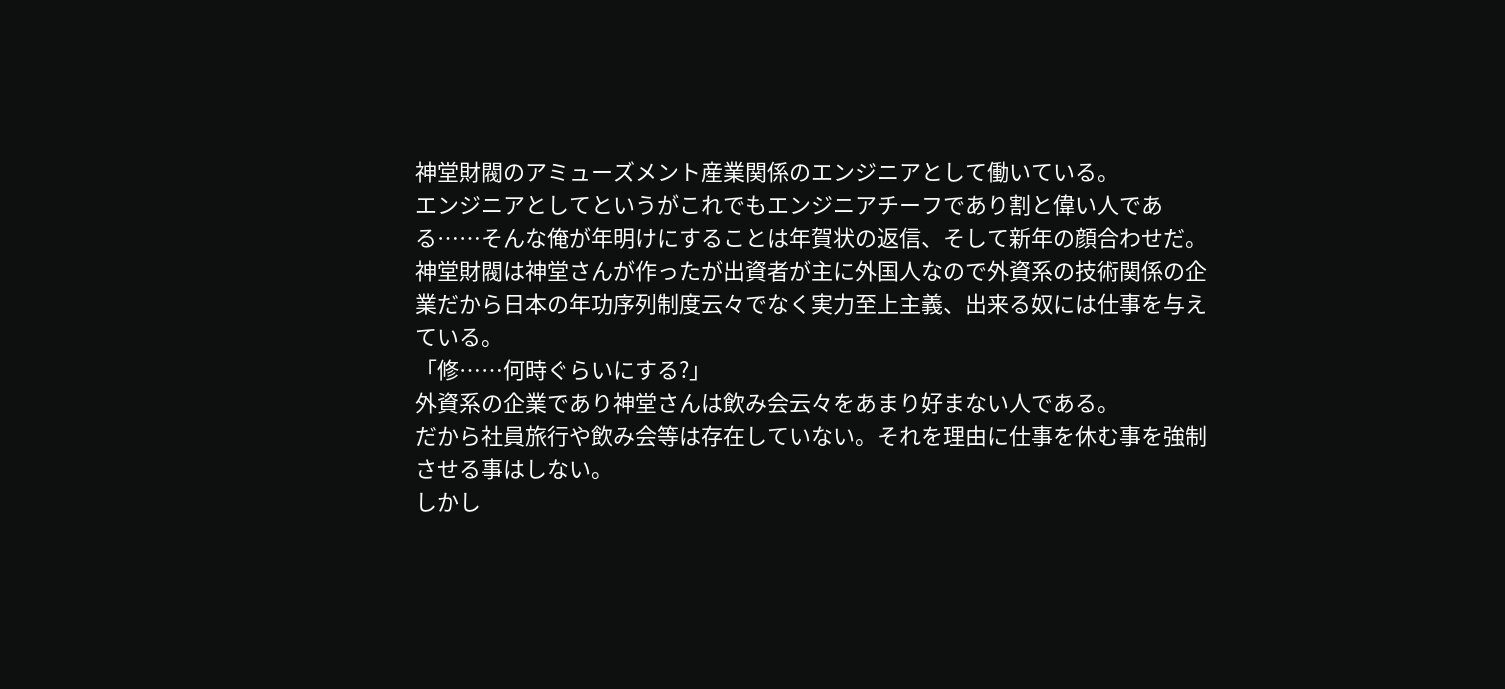神堂財閥のアミューズメント産業関係のエンジニアとして働いている。
エンジニアとしてというがこれでもエンジニアチーフであり割と偉い人である……そんな俺が年明けにすることは年賀状の返信、そして新年の顔合わせだ。
神堂財閥は神堂さんが作ったが出資者が主に外国人なので外資系の技術関係の企業だから日本の年功序列制度云々でなく実力至上主義、出来る奴には仕事を与えている。
「修……何時ぐらいにする?」
外資系の企業であり神堂さんは飲み会云々をあまり好まない人である。
だから社員旅行や飲み会等は存在していない。それを理由に仕事を休む事を強制させる事はしない。
しかし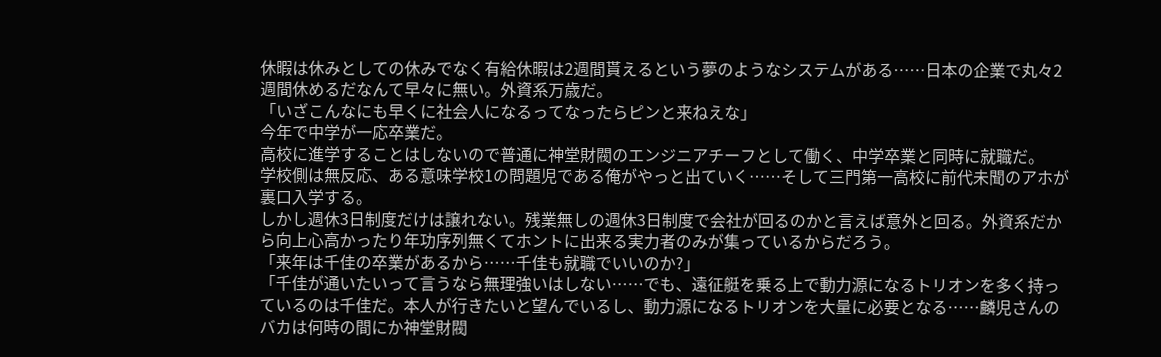休暇は休みとしての休みでなく有給休暇は2週間貰えるという夢のようなシステムがある……日本の企業で丸々2週間休めるだなんて早々に無い。外資系万歳だ。
「いざこんなにも早くに社会人になるってなったらピンと来ねえな」
今年で中学が一応卒業だ。
高校に進学することはしないので普通に神堂財閥のエンジニアチーフとして働く、中学卒業と同時に就職だ。
学校側は無反応、ある意味学校1の問題児である俺がやっと出ていく……そして三門第一高校に前代未聞のアホが裏口入学する。
しかし週休3日制度だけは譲れない。残業無しの週休3日制度で会社が回るのかと言えば意外と回る。外資系だから向上心高かったり年功序列無くてホントに出来る実力者のみが集っているからだろう。
「来年は千佳の卒業があるから……千佳も就職でいいのか?」
「千佳が通いたいって言うなら無理強いはしない……でも、遠征艇を乗る上で動力源になるトリオンを多く持っているのは千佳だ。本人が行きたいと望んでいるし、動力源になるトリオンを大量に必要となる……麟児さんのバカは何時の間にか神堂財閥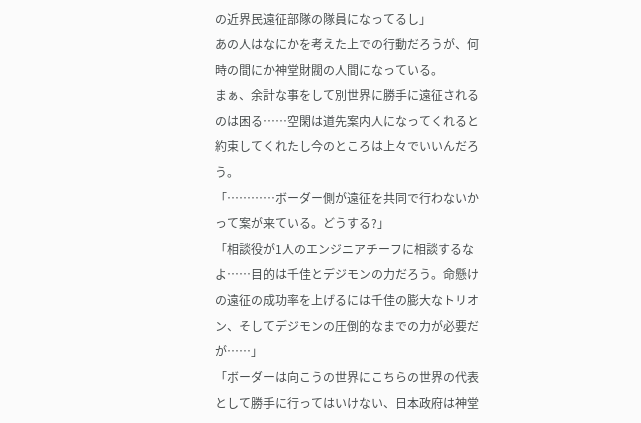の近界民遠征部隊の隊員になってるし」
あの人はなにかを考えた上での行動だろうが、何時の間にか神堂財閥の人間になっている。
まぁ、余計な事をして別世界に勝手に遠征されるのは困る……空閑は道先案内人になってくれると約束してくれたし今のところは上々でいいんだろう。
「…………ボーダー側が遠征を共同で行わないかって案が来ている。どうする?」
「相談役が1人のエンジニアチーフに相談するなよ……目的は千佳とデジモンの力だろう。命懸けの遠征の成功率を上げるには千佳の膨大なトリオン、そしてデジモンの圧倒的なまでの力が必要だが……」
「ボーダーは向こうの世界にこちらの世界の代表として勝手に行ってはいけない、日本政府は神堂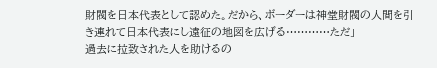財閥を日本代表として認めた。だから、ボーダーは神堂財閥の人間を引き連れて日本代表にし遠征の地図を広げる…………ただ」
過去に拉致された人を助けるの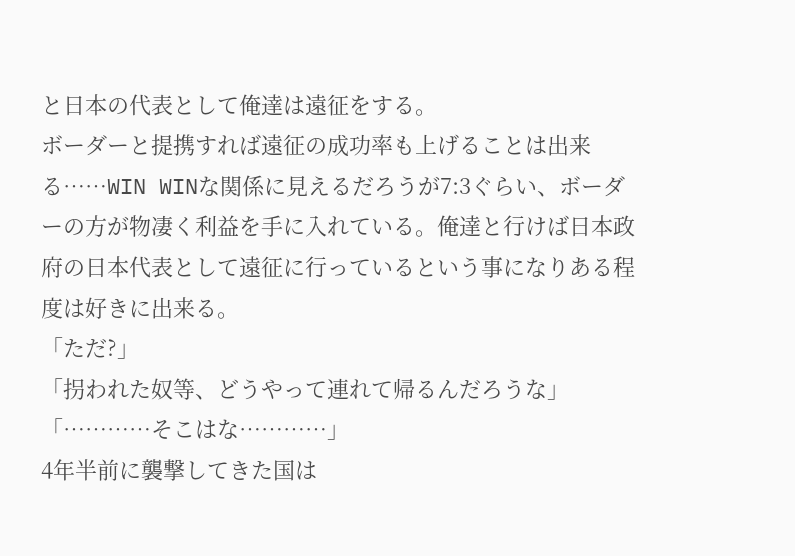と日本の代表として俺達は遠征をする。
ボーダーと提携すれば遠征の成功率も上げることは出来る……WIN WINな関係に見えるだろうが7:3ぐらい、ボーダーの方が物凄く利益を手に入れている。俺達と行けば日本政府の日本代表として遠征に行っているという事になりある程度は好きに出来る。
「ただ?」
「拐われた奴等、どうやって連れて帰るんだろうな」
「…………そこはな…………」
4年半前に襲撃してきた国は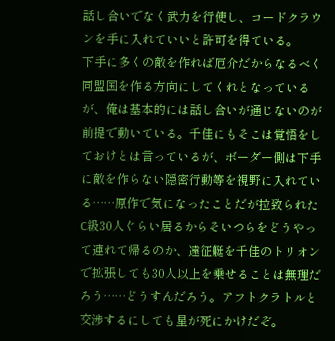話し合いでなく武力を行使し、コードクラウンを手に入れていいと許可を得ている。
下手に多くの敵を作れば厄介だからなるべく同盟国を作る方向にしてくれとなっているが、俺は基本的には話し合いが通じないのが前提で動いている。千佳にもそこは覚悟をしておけとは言っているが、ボーダー側は下手に敵を作らない隠密行動等を視野に入れている……原作で気になったことだが拉致られたC級30人ぐらい居るからそいつらをどうやって連れて帰るのか、遠征艇を千佳のトリオンで拡張しても30人以上を乗せることは無理だろう……どうすんだろう。アフトクラトルと交渉するにしても星が死にかけだぞ。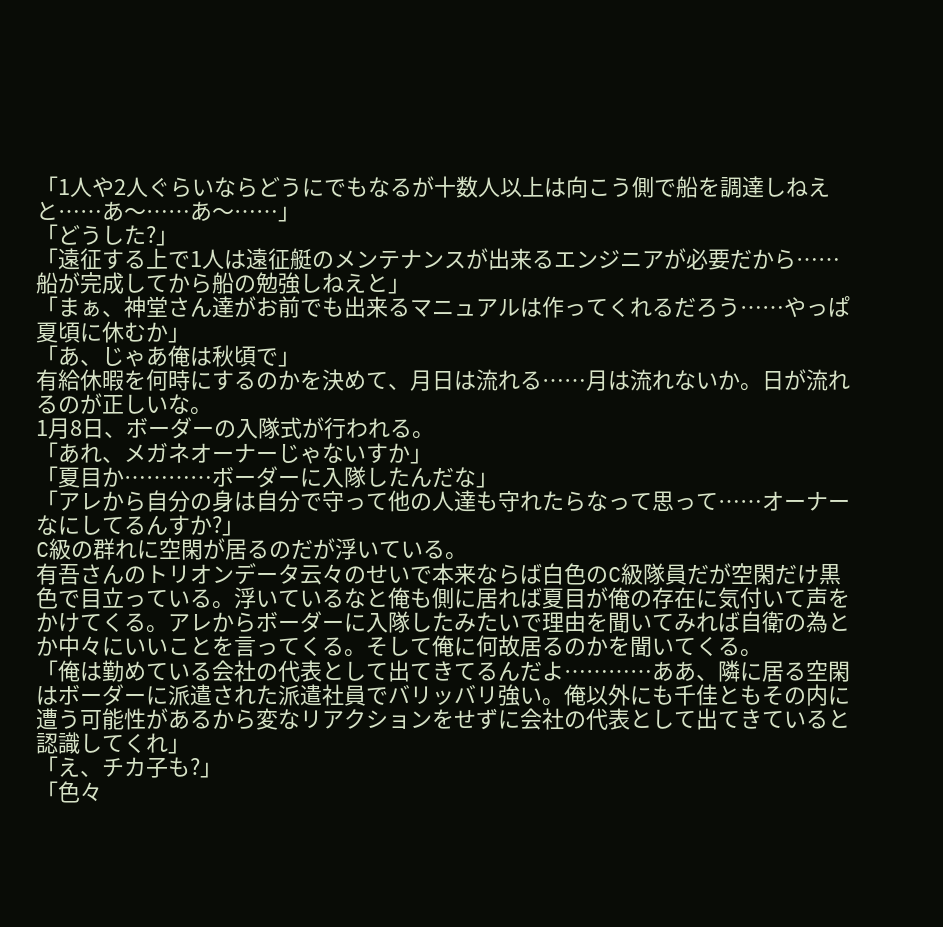「1人や2人ぐらいならどうにでもなるが十数人以上は向こう側で船を調達しねえと……あ〜……あ〜……」
「どうした?」
「遠征する上で1人は遠征艇のメンテナンスが出来るエンジニアが必要だから……船が完成してから船の勉強しねえと」
「まぁ、神堂さん達がお前でも出来るマニュアルは作ってくれるだろう……やっぱ夏頃に休むか」
「あ、じゃあ俺は秋頃で」
有給休暇を何時にするのかを決めて、月日は流れる……月は流れないか。日が流れるのが正しいな。
1月8日、ボーダーの入隊式が行われる。
「あれ、メガネオーナーじゃないすか」
「夏目か…………ボーダーに入隊したんだな」
「アレから自分の身は自分で守って他の人達も守れたらなって思って……オーナーなにしてるんすか?」
C級の群れに空閑が居るのだが浮いている。
有吾さんのトリオンデータ云々のせいで本来ならば白色のC級隊員だが空閑だけ黒色で目立っている。浮いているなと俺も側に居れば夏目が俺の存在に気付いて声をかけてくる。アレからボーダーに入隊したみたいで理由を聞いてみれば自衛の為とか中々にいいことを言ってくる。そして俺に何故居るのかを聞いてくる。
「俺は勤めている会社の代表として出てきてるんだよ…………ああ、隣に居る空閑はボーダーに派遣された派遣社員でバリッバリ強い。俺以外にも千佳ともその内に遭う可能性があるから変なリアクションをせずに会社の代表として出てきていると認識してくれ」
「え、チカ子も?」
「色々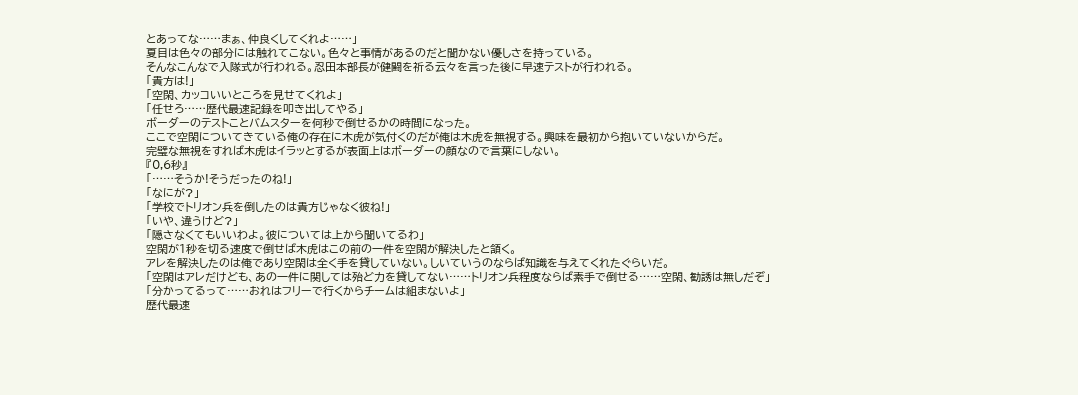とあってな……まぁ、仲良くしてくれよ……」
夏目は色々の部分には触れてこない。色々と事情があるのだと聞かない優しさを持っている。
そんなこんなで入隊式が行われる。忍田本部長が健闘を祈る云々を言った後に早速テストが行われる。
「貴方は!」
「空閑、カッコいいところを見せてくれよ」
「任せろ……歴代最速記録を叩き出してやる」
ボーダーのテストことバムスターを何秒で倒せるかの時間になった。
ここで空閑についてきている俺の存在に木虎が気付くのだが俺は木虎を無視する。興味を最初から抱いていないからだ。
完璧な無視をすれば木虎はイラッとするが表面上はボーダーの顔なので言葉にしない。
『0,6秒』
「……そうか!そうだったのね!」
「なにが?」
「学校でトリオン兵を倒したのは貴方じゃなく彼ね!」
「いや、違うけど?」
「隠さなくてもいいわよ。彼については上から聞いてるわ」
空閑が1秒を切る速度で倒せば木虎はこの前の一件を空閑が解決したと頷く。
アレを解決したのは俺であり空閑は全く手を貸していない。しいていうのならば知識を与えてくれたぐらいだ。
「空閑はアレだけども、あの一件に関しては殆ど力を貸してない……トリオン兵程度ならば素手で倒せる……空閑、勧誘は無しだぞ」
「分かってるって……おれはフリーで行くからチームは組まないよ」
歴代最速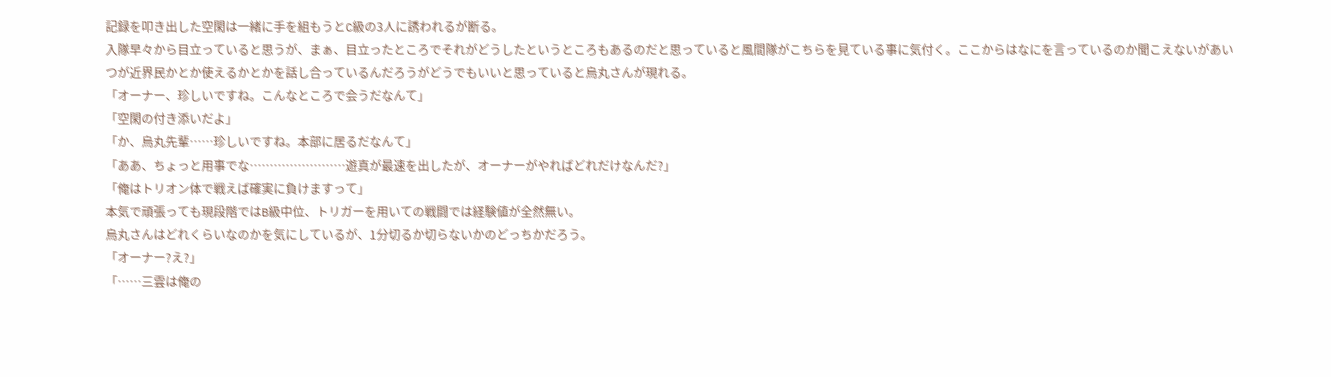記録を叩き出した空閑は一緒に手を組もうとC級の3人に誘われるが断る。
入隊早々から目立っていると思うが、まぁ、目立ったところでそれがどうしたというところもあるのだと思っていると風間隊がこちらを見ている事に気付く。ここからはなにを言っているのか聞こえないがあいつが近界民かとか使えるかとかを話し合っているんだろうがどうでもいいと思っていると烏丸さんが現れる。
「オーナー、珍しいですね。こんなところで会うだなんて」
「空閑の付き添いだよ」
「か、烏丸先輩……珍しいですね。本部に居るだなんて」
「ああ、ちょっと用事でな……………………遊真が最速を出したが、オーナーがやればどれだけなんだ?」
「俺はトリオン体で戦えば確実に負けますって」
本気で頑張っても現段階ではB級中位、トリガーを用いての戦闘では経験値が全然無い。
烏丸さんはどれくらいなのかを気にしているが、1分切るか切らないかのどっちかだろう。
「オーナー?え?」
「……三雲は俺の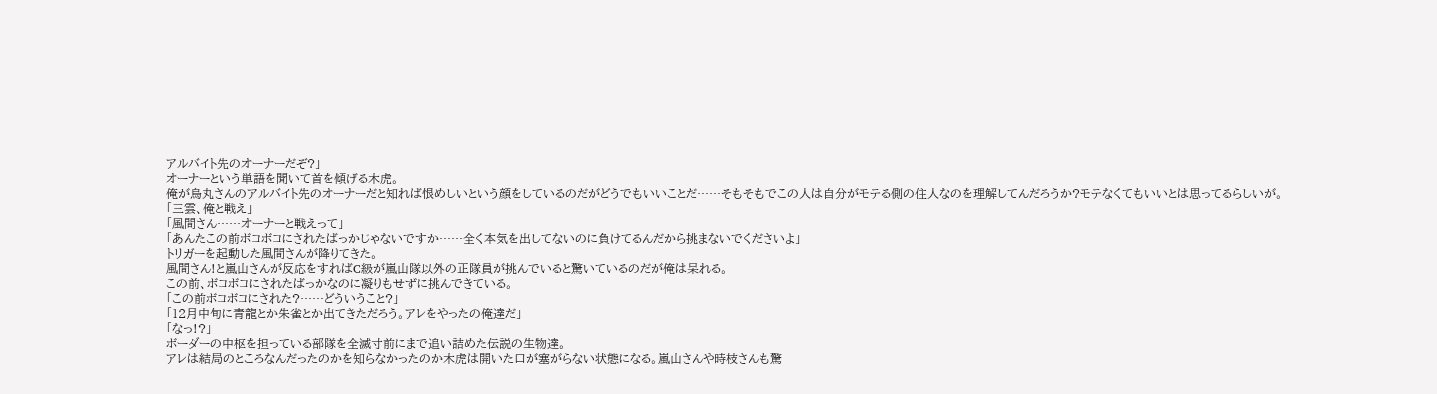アルバイト先のオーナーだぞ?」
オーナーという単語を聞いて首を傾げる木虎。
俺が烏丸さんのアルバイト先のオーナーだと知れば恨めしいという顔をしているのだがどうでもいいことだ……そもそもでこの人は自分がモテる側の住人なのを理解してんだろうか?モテなくてもいいとは思ってるらしいが。
「三雲、俺と戦え」
「風間さん……オーナーと戦えって」
「あんたこの前ボコボコにされたばっかじゃないですか……全く本気を出してないのに負けてるんだから挑まないでくださいよ」
トリガーを起動した風間さんが降りてきた。
風間さん!と嵐山さんが反応をすればC級が嵐山隊以外の正隊員が挑んでいると驚いているのだが俺は呆れる。
この前、ボコボコにされたばっかなのに凝りもせずに挑んできている。
「この前ボコボコにされた?……どういうこと?」
「12月中旬に青龍とか朱雀とか出てきただろう。アレをやったの俺達だ」
「なっ!?」
ボーダーの中枢を担っている部隊を全滅寸前にまで追い詰めた伝説の生物達。
アレは結局のところなんだったのかを知らなかったのか木虎は開いた口が塞がらない状態になる。嵐山さんや時枝さんも驚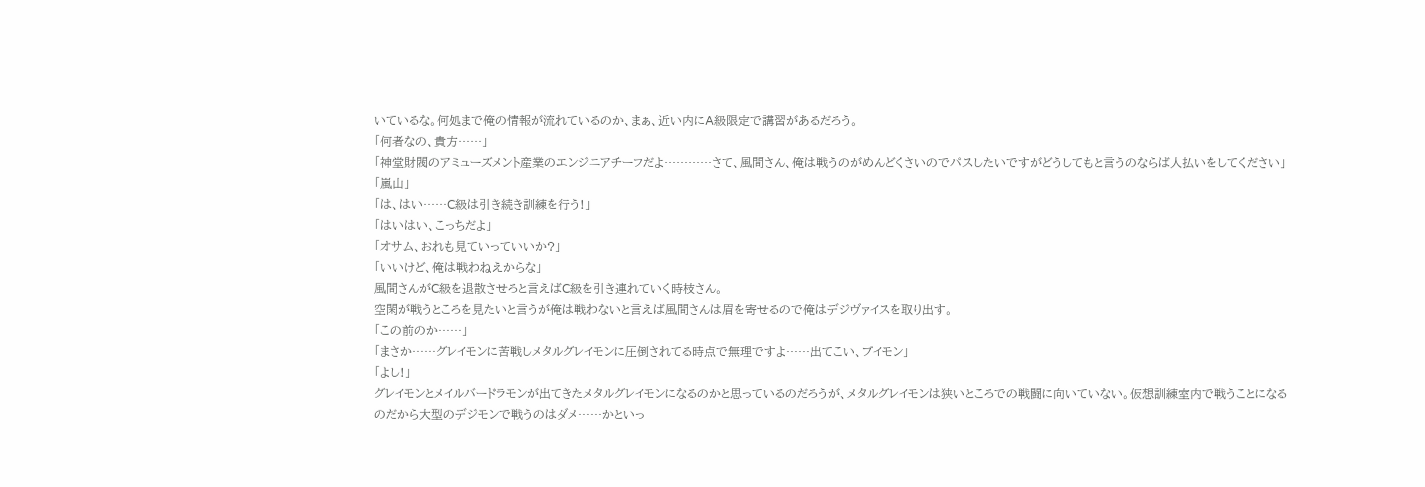いているな。何処まで俺の情報が流れているのか、まぁ、近い内にA級限定で講習があるだろう。
「何者なの、貴方……」
「神堂財閥のアミューズメント産業のエンジニアチーフだよ…………さて、風間さん、俺は戦うのがめんどくさいのでパスしたいですがどうしてもと言うのならば人払いをしてください」
「嵐山」
「は、はい……C級は引き続き訓練を行う!」
「はいはい、こっちだよ」
「オサム、おれも見ていっていいか?」
「いいけど、俺は戦わねえからな」
風間さんがC級を退散させろと言えばC級を引き連れていく時枝さん。
空閑が戦うところを見たいと言うが俺は戦わないと言えば風間さんは眉を寄せるので俺はデジヴァイスを取り出す。
「この前のか……」
「まさか……グレイモンに苦戦しメタルグレイモンに圧倒されてる時点で無理ですよ……出てこい、ブイモン」
「よし!」
グレイモンとメイルバードラモンが出てきたメタルグレイモンになるのかと思っているのだろうが、メタルグレイモンは狭いところでの戦闘に向いていない。仮想訓練室内で戦うことになるのだから大型のデジモンで戦うのはダメ……かといっ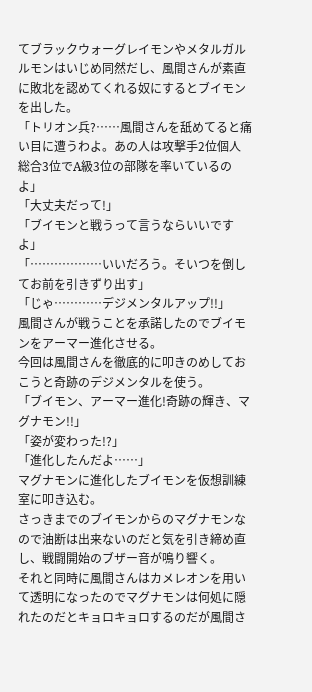てブラックウォーグレイモンやメタルガルルモンはいじめ同然だし、風間さんが素直に敗北を認めてくれる奴にするとブイモンを出した。
「トリオン兵?……風間さんを舐めてると痛い目に遭うわよ。あの人は攻撃手2位個人総合3位でA級3位の部隊を率いているのよ」
「大丈夫だって!」
「ブイモンと戦うって言うならいいですよ」
「………………いいだろう。そいつを倒してお前を引きずり出す」
「じゃ…………デジメンタルアップ!!」
風間さんが戦うことを承諾したのでブイモンをアーマー進化させる。
今回は風間さんを徹底的に叩きのめしておこうと奇跡のデジメンタルを使う。
「ブイモン、アーマー進化!奇跡の輝き、マグナモン!!」
「姿が変わった!?」
「進化したんだよ……」
マグナモンに進化したブイモンを仮想訓練室に叩き込む。
さっきまでのブイモンからのマグナモンなので油断は出来ないのだと気を引き締め直し、戦闘開始のブザー音が鳴り響く。
それと同時に風間さんはカメレオンを用いて透明になったのでマグナモンは何処に隠れたのだとキョロキョロするのだが風間さ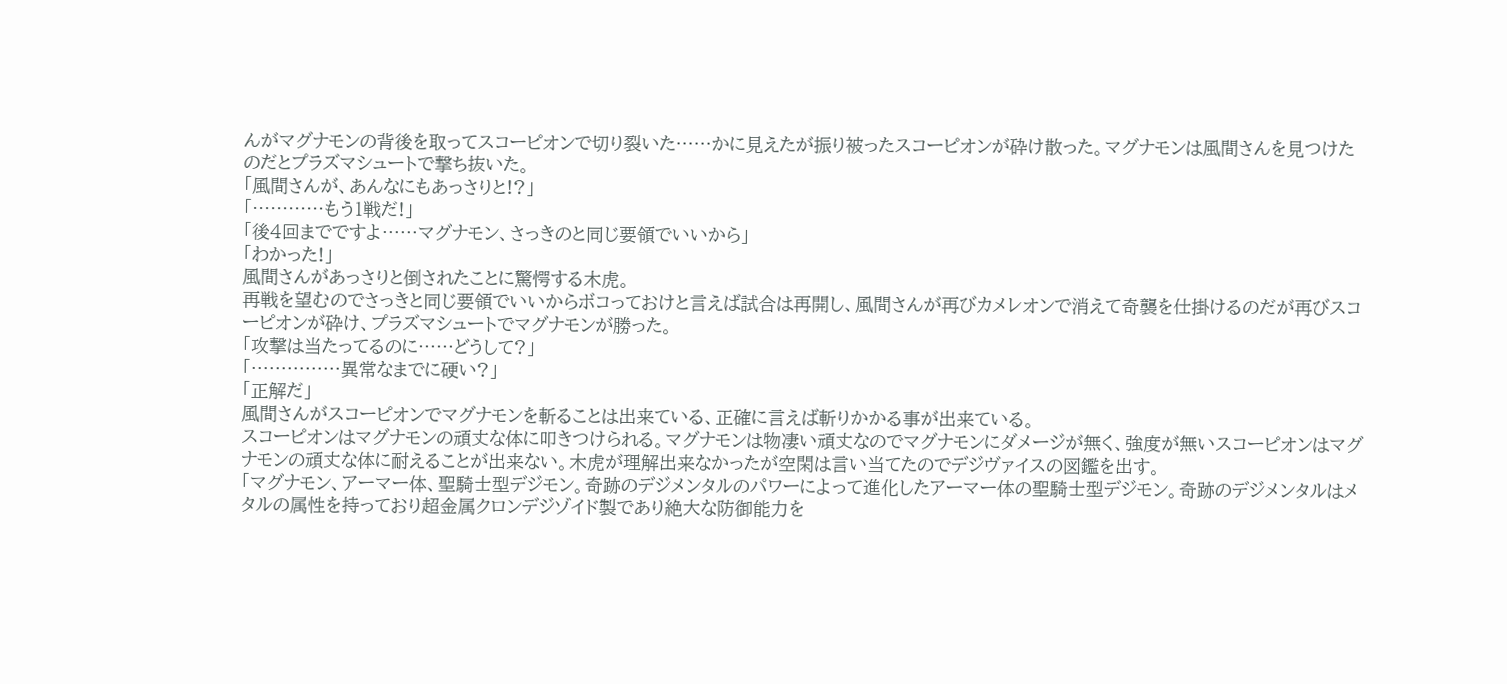んがマグナモンの背後を取ってスコーピオンで切り裂いた……かに見えたが振り被ったスコーピオンが砕け散った。マグナモンは風間さんを見つけたのだとプラズマシュートで撃ち抜いた。
「風間さんが、あんなにもあっさりと!?」
「…………もう1戦だ!」
「後4回までですよ……マグナモン、さっきのと同じ要領でいいから」
「わかった!」
風間さんがあっさりと倒されたことに驚愕する木虎。
再戦を望むのでさっきと同じ要領でいいからボコっておけと言えば試合は再開し、風間さんが再びカメレオンで消えて奇襲を仕掛けるのだが再びスコーピオンが砕け、プラズマシュートでマグナモンが勝った。
「攻撃は当たってるのに……どうして?」
「……………異常なまでに硬い?」
「正解だ」
風間さんがスコーピオンでマグナモンを斬ることは出来ている、正確に言えば斬りかかる事が出来ている。
スコーピオンはマグナモンの頑丈な体に叩きつけられる。マグナモンは物凄い頑丈なのでマグナモンにダメージが無く、強度が無いスコーピオンはマグナモンの頑丈な体に耐えることが出来ない。木虎が理解出来なかったが空閑は言い当てたのでデジヴァイスの図鑑を出す。
「マグナモン、アーマー体、聖騎士型デジモン。奇跡のデジメンタルのパワーによって進化したアーマー体の聖騎士型デジモン。奇跡のデジメンタルはメタルの属性を持っており超金属クロンデジゾイド製であり絶大な防御能力を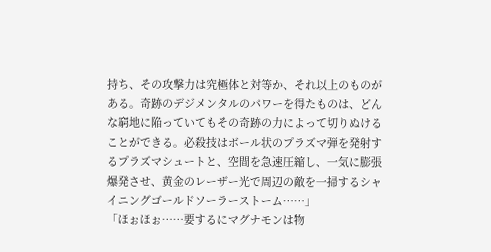持ち、その攻撃力は究極体と対等か、それ以上のものがある。奇跡のデジメンタルのパワーを得たものは、どんな窮地に陥っていてもその奇跡の力によって切りぬけることができる。必殺技はボール状のプラズマ弾を発射するプラズマシュートと、空間を急速圧縮し、一気に膨張爆発させ、黄金のレーザー光で周辺の敵を一掃するシャイニングゴールドソーラーストーム……」
「ほぉほぉ……要するにマグナモンは物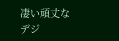凄い頑丈なデジ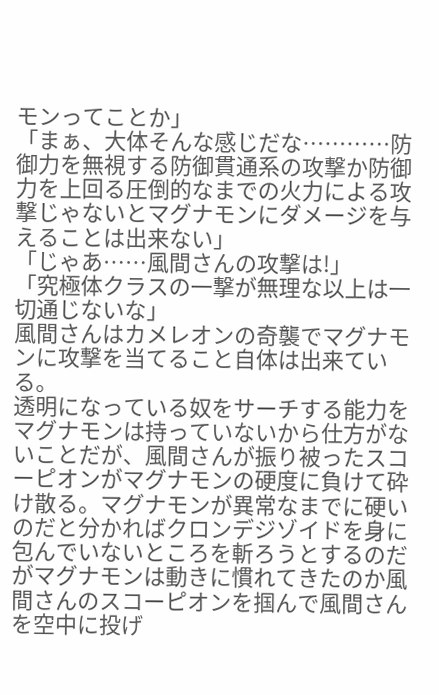モンってことか」
「まぁ、大体そんな感じだな…………防御力を無視する防御貫通系の攻撃か防御力を上回る圧倒的なまでの火力による攻撃じゃないとマグナモンにダメージを与えることは出来ない」
「じゃあ……風間さんの攻撃は!」
「究極体クラスの一撃が無理な以上は一切通じないな」
風間さんはカメレオンの奇襲でマグナモンに攻撃を当てること自体は出来ている。
透明になっている奴をサーチする能力をマグナモンは持っていないから仕方がないことだが、風間さんが振り被ったスコーピオンがマグナモンの硬度に負けて砕け散る。マグナモンが異常なまでに硬いのだと分かればクロンデジゾイドを身に包んでいないところを斬ろうとするのだがマグナモンは動きに慣れてきたのか風間さんのスコーピオンを掴んで風間さんを空中に投げ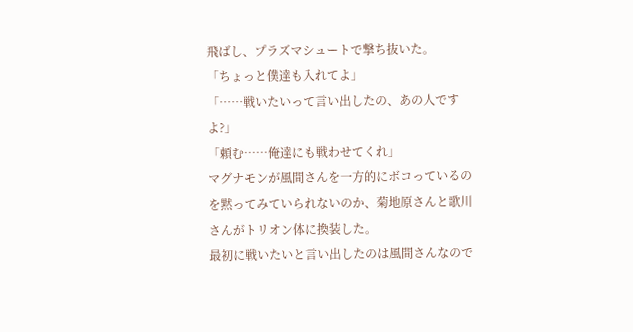飛ばし、プラズマシュートで撃ち抜いた。
「ちょっと僕達も入れてよ」
「……戦いたいって言い出したの、あの人ですよ?」
「頼む……俺達にも戦わせてくれ」
マグナモンが風間さんを一方的にボコっているのを黙ってみていられないのか、菊地原さんと歌川さんがトリオン体に換装した。
最初に戦いたいと言い出したのは風間さんなので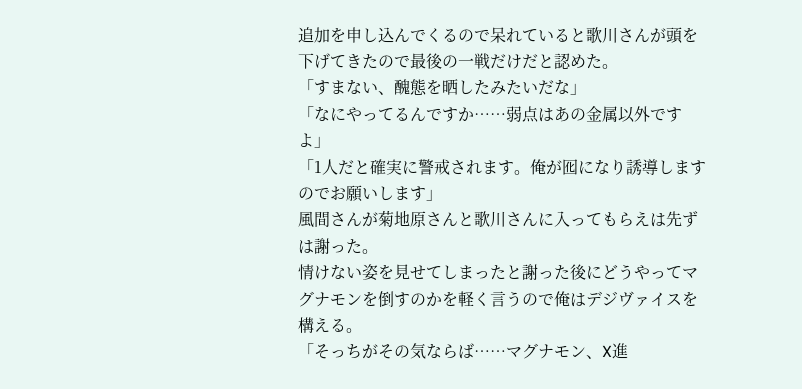追加を申し込んでくるので呆れていると歌川さんが頭を下げてきたので最後の一戦だけだと認めた。
「すまない、醜態を晒したみたいだな」
「なにやってるんですか……弱点はあの金属以外ですよ」
「1人だと確実に警戒されます。俺が囮になり誘導しますのでお願いします」
風間さんが菊地原さんと歌川さんに入ってもらえは先ずは謝った。
情けない姿を見せてしまったと謝った後にどうやってマグナモンを倒すのかを軽く言うので俺はデジヴァイスを構える。
「そっちがその気ならば……マグナモン、X進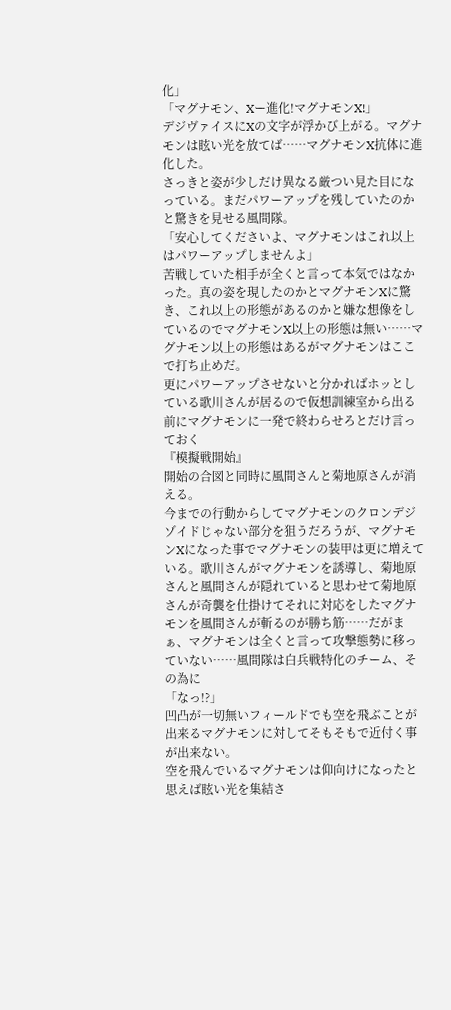化」
「マグナモン、Xー進化!マグナモンX!」
デジヴァイスにXの文字が浮かび上がる。マグナモンは眩い光を放てば……マグナモンX抗体に進化した。
さっきと姿が少しだけ異なる厳つい見た目になっている。まだパワーアップを残していたのかと驚きを見せる風間隊。
「安心してくださいよ、マグナモンはこれ以上はパワーアップしませんよ」
苦戦していた相手が全くと言って本気ではなかった。真の姿を現したのかとマグナモンXに驚き、これ以上の形態があるのかと嫌な想像をしているのでマグナモンX以上の形態は無い……マグナモン以上の形態はあるがマグナモンはここで打ち止めだ。
更にパワーアップさせないと分かればホッとしている歌川さんが居るので仮想訓練室から出る前にマグナモンに一発で終わらせろとだけ言っておく
『模擬戦開始』
開始の合図と同時に風間さんと菊地原さんが消える。
今までの行動からしてマグナモンのクロンデジゾイドじゃない部分を狙うだろうが、マグナモンXになった事でマグナモンの装甲は更に増えている。歌川さんがマグナモンを誘導し、菊地原さんと風間さんが隠れていると思わせて菊地原さんが奇襲を仕掛けてそれに対応をしたマグナモンを風間さんが斬るのが勝ち筋……だがまぁ、マグナモンは全くと言って攻撃態勢に移っていない……風間隊は白兵戦特化のチーム、その為に
「なっ!?」
凹凸が一切無いフィールドでも空を飛ぶことが出来るマグナモンに対してそもそもで近付く事が出来ない。
空を飛んでいるマグナモンは仰向けになったと思えば眩い光を集結さ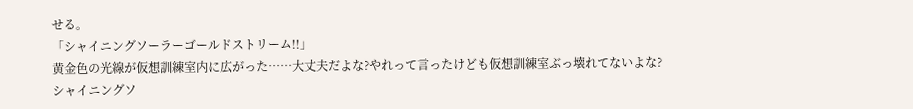せる。
「シャイニングソーラーゴールドストリーム!!」
黄金色の光線が仮想訓練室内に広がった……大丈夫だよな?やれって言ったけども仮想訓練室ぶっ壊れてないよな?
シャイニングソ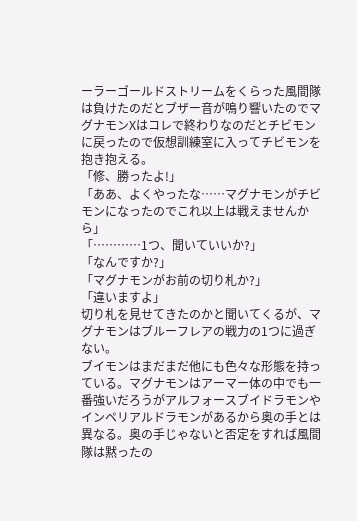ーラーゴールドストリームをくらった風間隊は負けたのだとブザー音が鳴り響いたのでマグナモンXはコレで終わりなのだとチビモンに戻ったので仮想訓練室に入ってチビモンを抱き抱える。
「修、勝ったよ!」
「ああ、よくやったな……マグナモンがチビモンになったのでこれ以上は戦えませんから」
「…………1つ、聞いていいか?」
「なんですか?」
「マグナモンがお前の切り札か?」
「違いますよ」
切り札を見せてきたのかと聞いてくるが、マグナモンはブルーフレアの戦力の1つに過ぎない。
ブイモンはまだまだ他にも色々な形態を持っている。マグナモンはアーマー体の中でも一番強いだろうがアルフォースブイドラモンやインペリアルドラモンがあるから奥の手とは異なる。奥の手じゃないと否定をすれば風間隊は黙ったの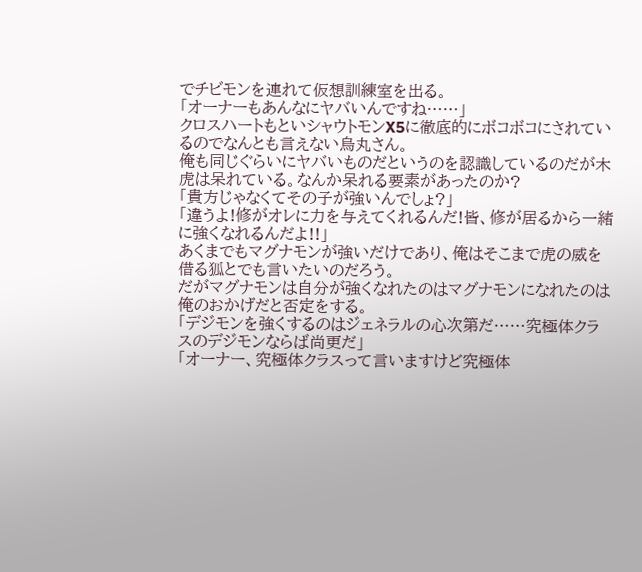でチビモンを連れて仮想訓練室を出る。
「オーナーもあんなにヤバいんですね……」
クロスハートもといシャウトモンX5に徹底的にボコボコにされているのでなんとも言えない烏丸さん。
俺も同じぐらいにヤバいものだというのを認識しているのだが木虎は呆れている。なんか呆れる要素があったのか?
「貴方じゃなくてその子が強いんでしょ?」
「違うよ!修がオレに力を与えてくれるんだ!皆、修が居るから一緒に強くなれるんだよ!!」
あくまでもマグナモンが強いだけであり、俺はそこまで虎の威を借る狐とでも言いたいのだろう。
だがマグナモンは自分が強くなれたのはマグナモンになれたのは俺のおかげだと否定をする。
「デジモンを強くするのはジェネラルの心次第だ……究極体クラスのデジモンならば尚更だ」
「オーナー、究極体クラスって言いますけど究極体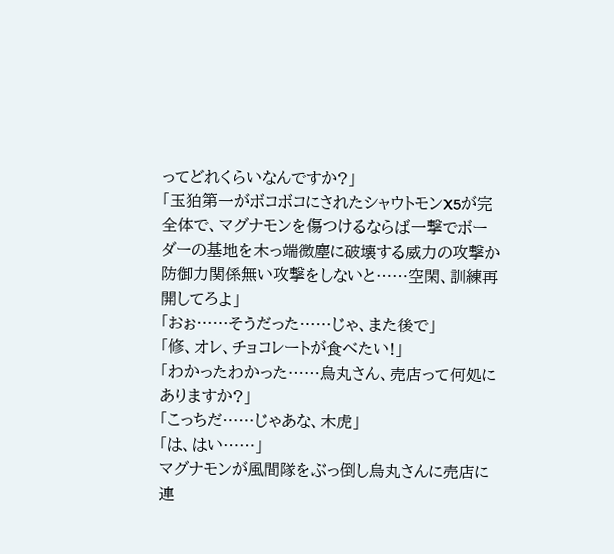ってどれくらいなんですか?」
「玉狛第一がボコボコにされたシャウトモンX5が完全体で、マグナモンを傷つけるならば一撃でボーダーの基地を木っ端微塵に破壊する威力の攻撃か防御力関係無い攻撃をしないと……空閑、訓練再開してろよ」
「おぉ……そうだった……じゃ、また後で」
「修、オレ、チョコレートが食べたい!」
「わかったわかった……烏丸さん、売店って何処にありますか?」
「こっちだ……じゃあな、木虎」
「は、はい……」
マグナモンが風間隊をぶっ倒し烏丸さんに売店に連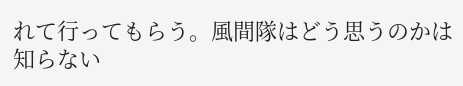れて行ってもらう。風間隊はどう思うのかは知らない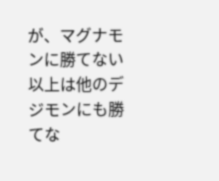が、マグナモンに勝てない以上は他のデジモンにも勝てな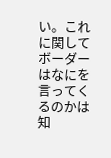い。これに関してボーダーはなにを言ってくるのかは知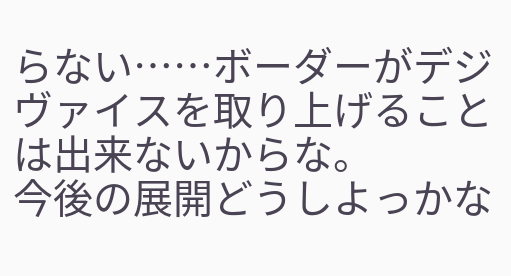らない……ボーダーがデジヴァイスを取り上げることは出来ないからな。
今後の展開どうしよっかな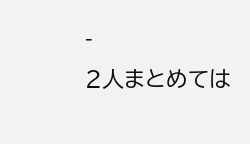-
2人まとめては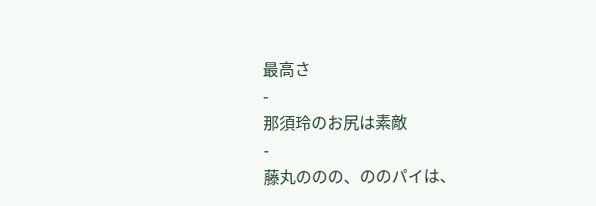最高さ
-
那須玲のお尻は素敵
-
藤丸ののの、ののパイは、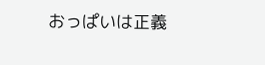おっぱいは正義